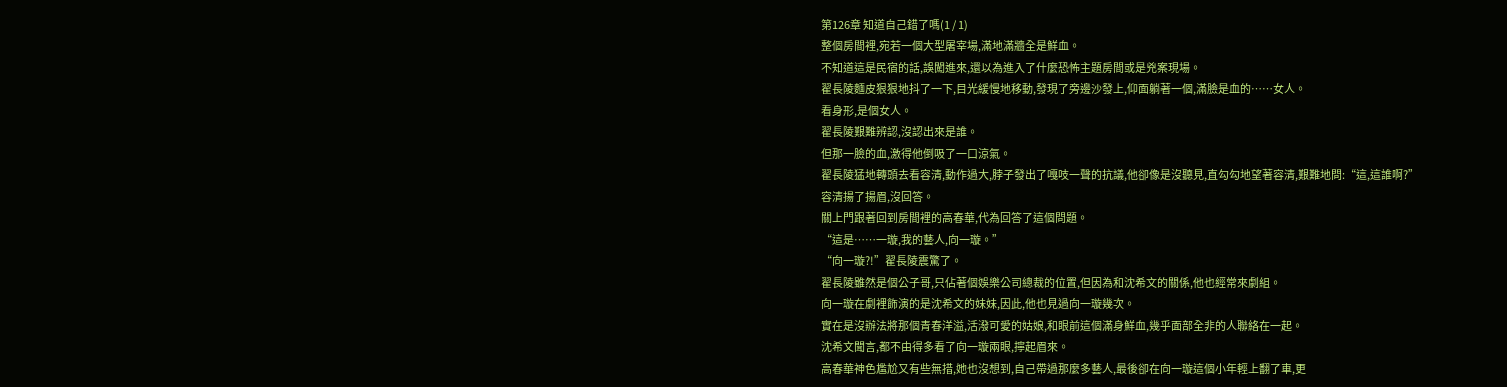第126章 知道自己錯了嗎(1 / 1)
整個房間裡,宛若一個大型屠宰場,滿地滿牆全是鮮血。
不知道這是民宿的話,誤闖進來,還以為進入了什麼恐怖主題房間或是兇案現場。
翟長陵麵皮狠狠地抖了一下,目光緩慢地移動,發現了旁邊沙發上,仰面躺著一個,滿臉是血的……女人。
看身形,是個女人。
翟長陵艱難辨認,沒認出來是誰。
但那一臉的血,激得他倒吸了一口涼氣。
翟長陵猛地轉頭去看容清,動作過大,脖子發出了嘎吱一聲的抗議,他卻像是沒聽見,直勾勾地望著容清,艱難地問:“這,這誰啊?”
容清揚了揚眉,沒回答。
關上門跟著回到房間裡的高春華,代為回答了這個問題。
“這是……一璇,我的藝人,向一璇。”
“向一璇?!”翟長陵震驚了。
翟長陵雖然是個公子哥,只佔著個娛樂公司總裁的位置,但因為和沈希文的關係,他也經常來劇組。
向一璇在劇裡飾演的是沈希文的妹妹,因此,他也見過向一璇幾次。
實在是沒辦法將那個青春洋溢,活潑可愛的姑娘,和眼前這個滿身鮮血,幾乎面部全非的人聯絡在一起。
沈希文聞言,都不由得多看了向一璇兩眼,擰起眉來。
高春華神色尷尬又有些無措,她也沒想到,自己帶過那麼多藝人,最後卻在向一璇這個小年輕上翻了車,更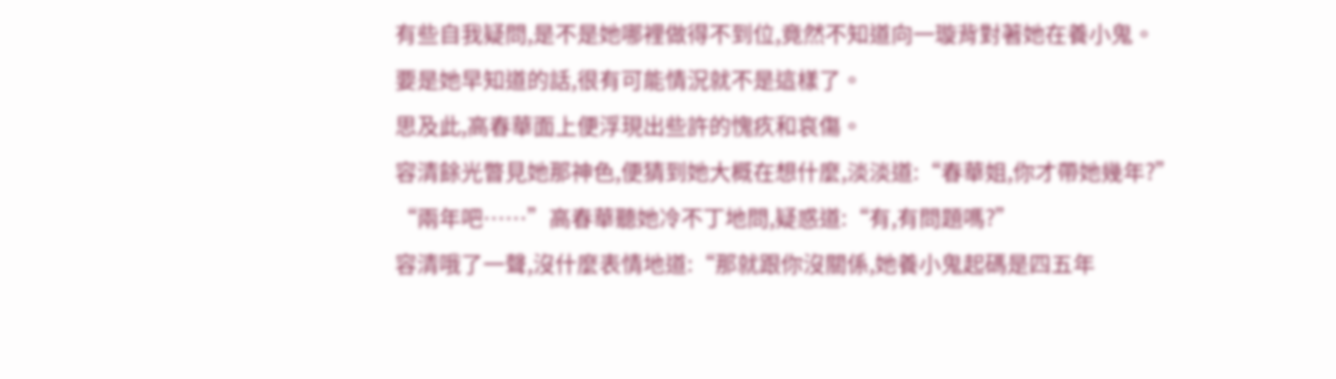有些自我疑問,是不是她哪裡做得不到位,竟然不知道向一璇背對著她在養小鬼。
要是她早知道的話,很有可能情況就不是這樣了。
思及此,高春華面上便浮現出些許的愧疚和哀傷。
容清餘光瞥見她那神色,便猜到她大概在想什麼,淡淡道:“春華姐,你才帶她幾年?”
“兩年吧……”高春華聽她冷不丁地問,疑惑道:“有,有問題嗎?”
容清哦了一聲,沒什麼表情地道:“那就跟你沒關係,她養小鬼起碼是四五年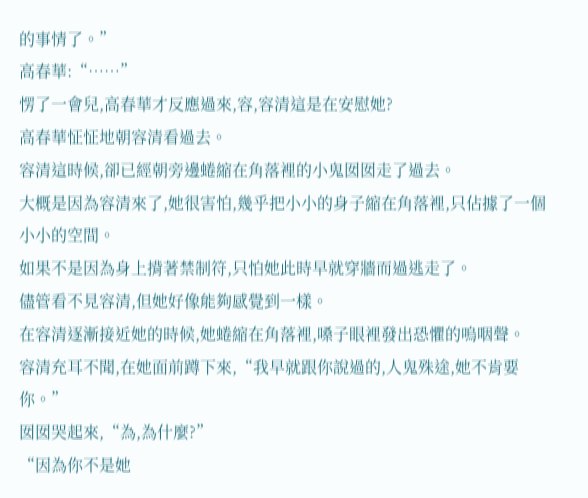的事情了。”
高春華:“……”
愣了一會兒,高春華才反應過來,容,容清這是在安慰她?
高春華怔怔地朝容清看過去。
容清這時候,卻已經朝旁邊蜷縮在角落裡的小鬼囡囡走了過去。
大概是因為容清來了,她很害怕,幾乎把小小的身子縮在角落裡,只佔據了一個小小的空間。
如果不是因為身上揹著禁制符,只怕她此時早就穿牆而過逃走了。
儘管看不見容清,但她好像能夠感覺到一樣。
在容清逐漸接近她的時候,她蜷縮在角落裡,嗓子眼裡發出恐懼的嗚咽聲。
容清充耳不聞,在她面前蹲下來,“我早就跟你說過的,人鬼殊途,她不肯要你。”
囡囡哭起來,“為,為什麼?”
“因為你不是她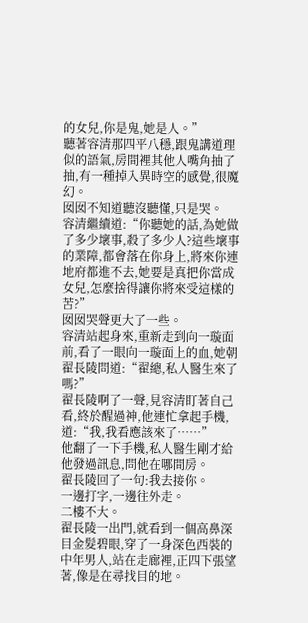的女兒,你是鬼,她是人。”
聽著容清那四平八穩,跟鬼講道理似的語氣,房間裡其他人嘴角抽了抽,有一種掉入異時空的感覺,很魔幻。
囡囡不知道聽沒聽懂,只是哭。
容清繼續道:“你聽她的話,為她做了多少壞事,殺了多少人?這些壞事的業障,都會落在你身上,將來你連地府都進不去,她要是真把你當成女兒,怎麼捨得讓你將來受這樣的苦?”
囡囡哭聲更大了一些。
容清站起身來,重新走到向一璇面前,看了一眼向一璇面上的血,她朝翟長陵問道:“翟總,私人醫生來了嗎?”
翟長陵啊了一聲,見容清盯著自己看,終於醒過神,他連忙拿起手機,道:“我,我看應該來了……”
他翻了一下手機,私人醫生剛才給他發過訊息,問他在哪間房。
翟長陵回了一句:我去接你。
一邊打字,一邊往外走。
二樓不大。
翟長陵一出門,就看到一個高鼻深目金髮碧眼,穿了一身深色西裝的中年男人,站在走廊裡,正四下張望著,像是在尋找目的地。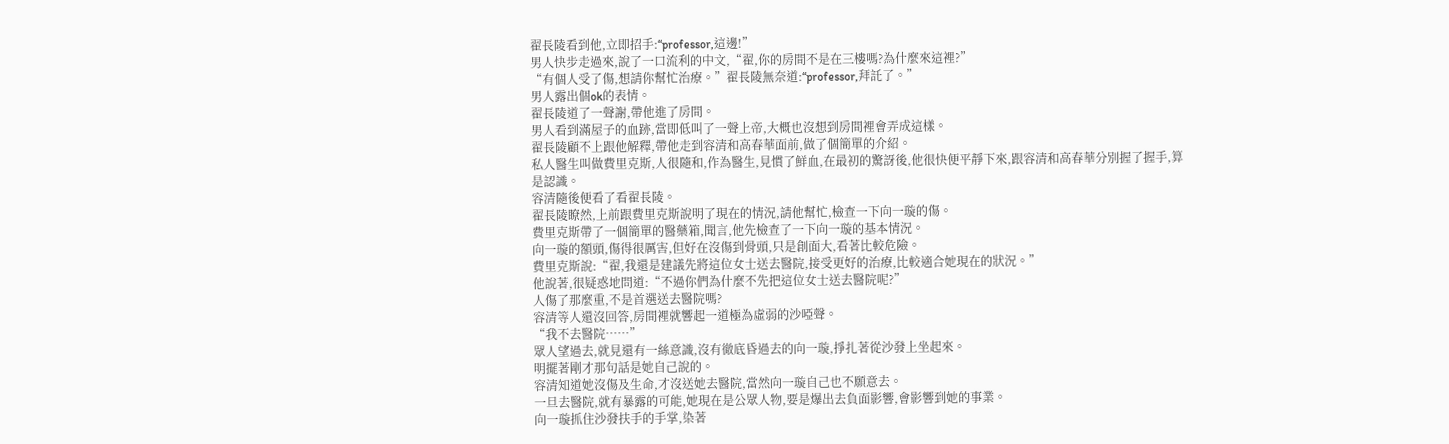翟長陵看到他,立即招手:“professor,這邊!”
男人快步走過來,說了一口流利的中文,“翟,你的房間不是在三樓嗎?為什麼來這裡?”
“有個人受了傷,想請你幫忙治療。”翟長陵無奈道:“professor,拜託了。”
男人露出個ok的表情。
翟長陵道了一聲謝,帶他進了房間。
男人看到滿屋子的血跡,當即低叫了一聲上帝,大概也沒想到房間裡會弄成這樣。
翟長陵顧不上跟他解釋,帶他走到容清和高春華面前,做了個簡單的介紹。
私人醫生叫做費里克斯,人很隨和,作為醫生,見慣了鮮血,在最初的驚訝後,他很快便平靜下來,跟容清和高春華分別握了握手,算是認識。
容清隨後便看了看翟長陵。
翟長陵瞭然,上前跟費里克斯說明了現在的情況,請他幫忙,檢查一下向一璇的傷。
費里克斯帶了一個簡單的醫藥箱,聞言,他先檢查了一下向一璇的基本情況。
向一璇的額頭,傷得很厲害,但好在沒傷到骨頭,只是創面大,看著比較危險。
費里克斯說:“翟,我還是建議先將這位女士送去醫院,接受更好的治療,比較適合她現在的狀況。”
他說著,很疑惑地問道:“不過你們為什麼不先把這位女士送去醫院呢?”
人傷了那麼重,不是首選送去醫院嗎?
容清等人還沒回答,房間裡就響起一道極為虛弱的沙啞聲。
“我不去醫院……”
眾人望過去,就見還有一絲意識,沒有徹底昏過去的向一璇,掙扎著從沙發上坐起來。
明擺著剛才那句話是她自己說的。
容清知道她沒傷及生命,才沒送她去醫院,當然向一璇自己也不願意去。
一旦去醫院,就有暴露的可能,她現在是公眾人物,要是爆出去負面影響,會影響到她的事業。
向一璇抓住沙發扶手的手掌,染著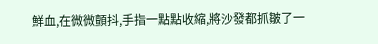鮮血,在微微顫抖,手指一點點收縮,將沙發都抓皺了一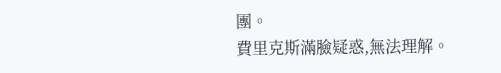團。
費里克斯滿臉疑惑,無法理解。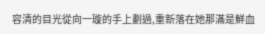容清的目光從向一璇的手上劃過,重新落在她那滿是鮮血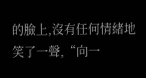的臉上,沒有任何情緒地笑了一聲,“向一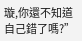璇,你還不知道自己錯了嗎?”